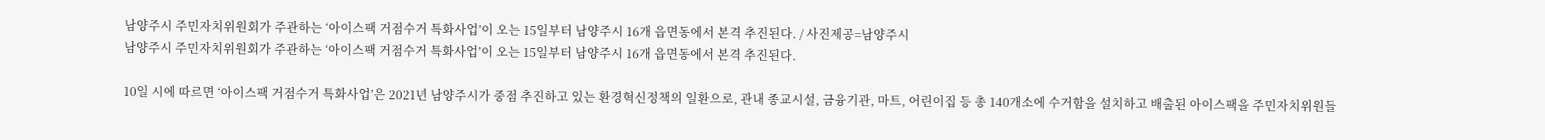남양주시 주민자치위원회가 주관하는 ‘아이스팩 거점수거 특화사업’이 오는 15일부터 남양주시 16개 읍면동에서 본격 추진된다. / 사진제공=남양주시
남양주시 주민자치위원회가 주관하는 ‘아이스팩 거점수거 특화사업’이 오는 15일부터 남양주시 16개 읍면동에서 본격 추진된다.

10일 시에 따르면 ‘아이스팩 거점수거 특화사업’은 2021년 남양주시가 중점 추진하고 있는 환경혁신정책의 일환으로, 관내 종교시설, 금융기관, 마트, 어린이집 등 총 140개소에 수거함을 설치하고 배출된 아이스팩을 주민자치위원들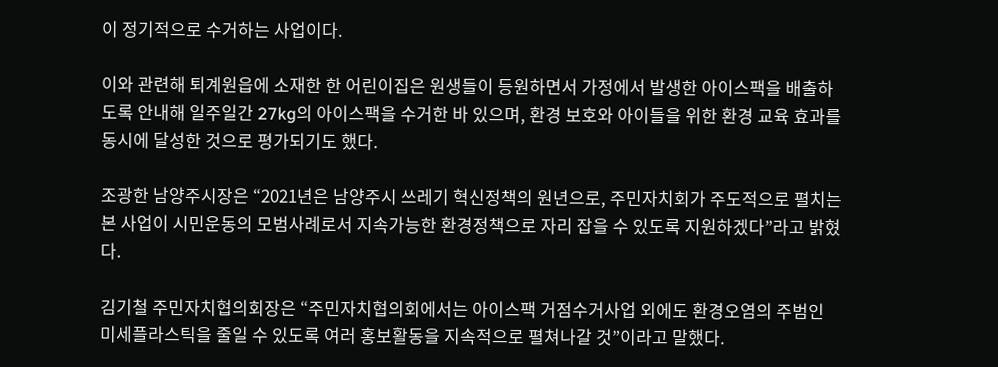이 정기적으로 수거하는 사업이다.

이와 관련해 퇴계원읍에 소재한 한 어린이집은 원생들이 등원하면서 가정에서 발생한 아이스팩을 배출하도록 안내해 일주일간 27kg의 아이스팩을 수거한 바 있으며, 환경 보호와 아이들을 위한 환경 교육 효과를 동시에 달성한 것으로 평가되기도 했다.

조광한 남양주시장은 “2021년은 남양주시 쓰레기 혁신정책의 원년으로, 주민자치회가 주도적으로 펼치는 본 사업이 시민운동의 모범사례로서 지속가능한 환경정책으로 자리 잡을 수 있도록 지원하겠다”라고 밝혔다.

김기철 주민자치협의회장은 “주민자치협의회에서는 아이스팩 거점수거사업 외에도 환경오염의 주범인 미세플라스틱을 줄일 수 있도록 여러 홍보활동을 지속적으로 펼쳐나갈 것”이라고 말했다.